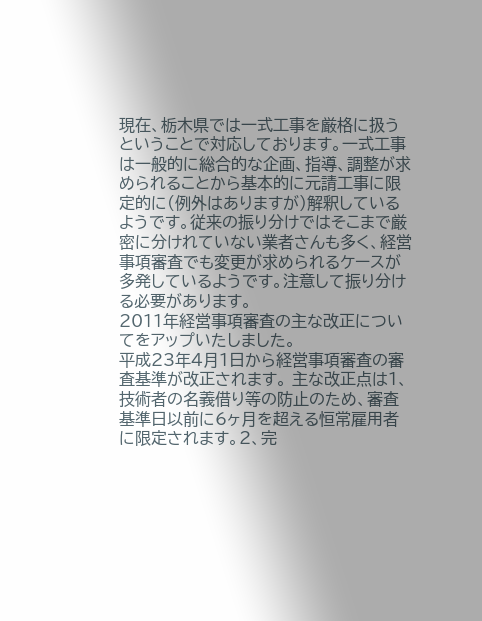現在、栃木県では一式工事を厳格に扱うということで対応しております。一式工事は一般的に総合的な企画、指導、調整が求められることから基本的に元請工事に限定的に(例外はありますが)解釈しているようです。従来の振り分けではそこまで厳密に分けれていない業者さんも多く、経営事項審査でも変更が求められるケースが多発しているようです。注意して振り分ける必要があります。
2011年経営事項審査の主な改正についてをアップいたしました。
平成23年4月1日から経営事項審査の審査基準が改正されます。 主な改正点は1、技術者の名義借り等の防止のため、審査基準日以前に6ヶ月を超える恒常雇用者に限定されます。2、完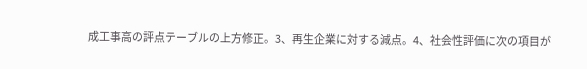成工事高の評点テーブルの上方修正。3、再生企業に対する減点。4、社会性評価に次の項目が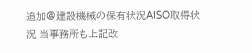追加@建設機械の保有状況AISO取得状況 当事務所も上記改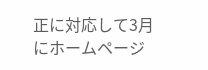正に対応して3月にホームページ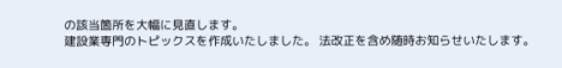の該当箇所を大幅に見直します。
建設業専門のトピックスを作成いたしました。 法改正を含め随時お知らせいたします。